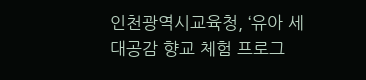인천광역시교육청, ‘유아 세대공감 향교 체험 프로그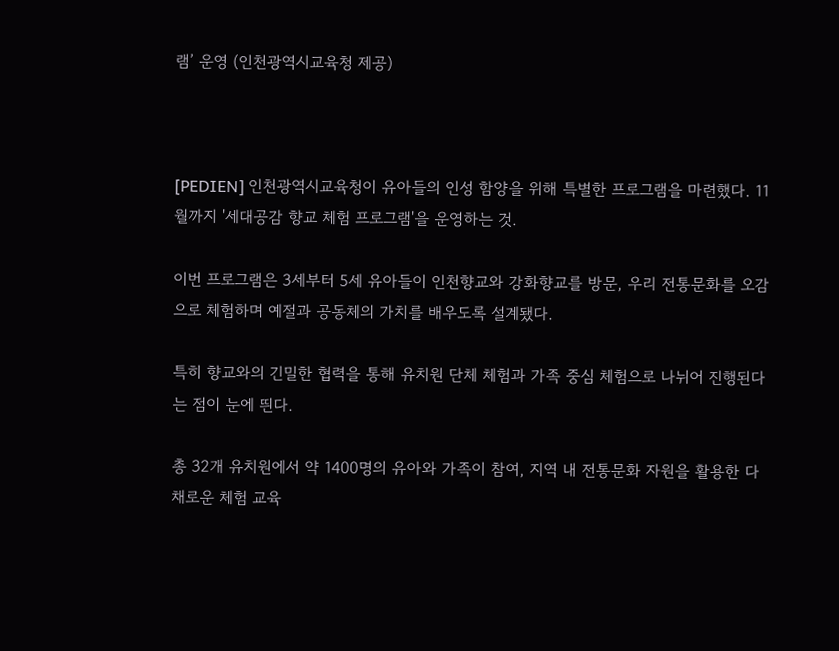램’ 운영 (인천광역시교육청 제공)



[PEDIEN] 인천광역시교육청이 유아들의 인성 함양을 위해 특별한 프로그램을 마련했다. 11월까지 '세대공감 향교 체험 프로그램'을 운영하는 것.

이번 프로그램은 3세부터 5세 유아들이 인천향교와 강화향교를 방문, 우리 전통문화를 오감으로 체험하며 예절과 공동체의 가치를 배우도록 설계됐다.

특히 향교와의 긴밀한 협력을 통해 유치원 단체 체험과 가족 중심 체험으로 나뉘어 진행된다는 점이 눈에 띈다.

총 32개 유치원에서 약 1400명의 유아와 가족이 참여, 지역 내 전통문화 자원을 활용한 다채로운 체험 교육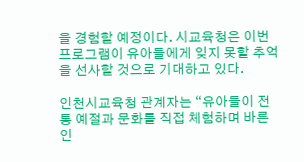을 경험할 예정이다. 시교육청은 이번 프로그램이 유아들에게 잊지 못할 추억을 선사할 것으로 기대하고 있다.

인천시교육청 관계자는 “유아들이 전통 예절과 문화를 직접 체험하며 바른 인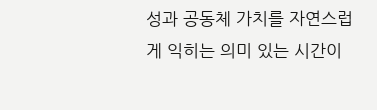성과 공동체 가치를 자연스럽게 익히는 의미 있는 시간이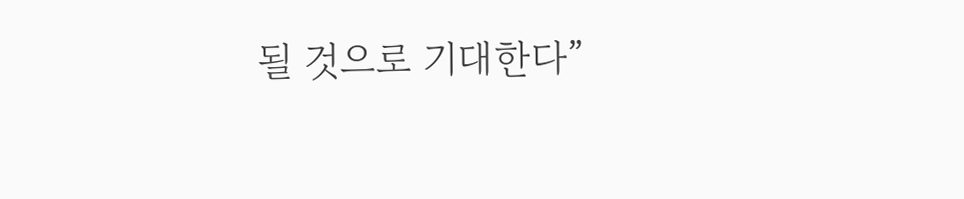될 것으로 기대한다”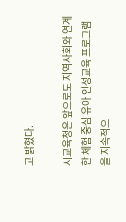고 밝혔다.

시교육청은 앞으로도 지역사회와 연계한 체험 중심 유아 인성교육 프로그램을 지속적으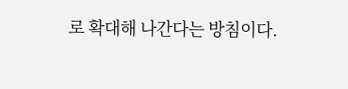로 확대해 나간다는 방침이다.